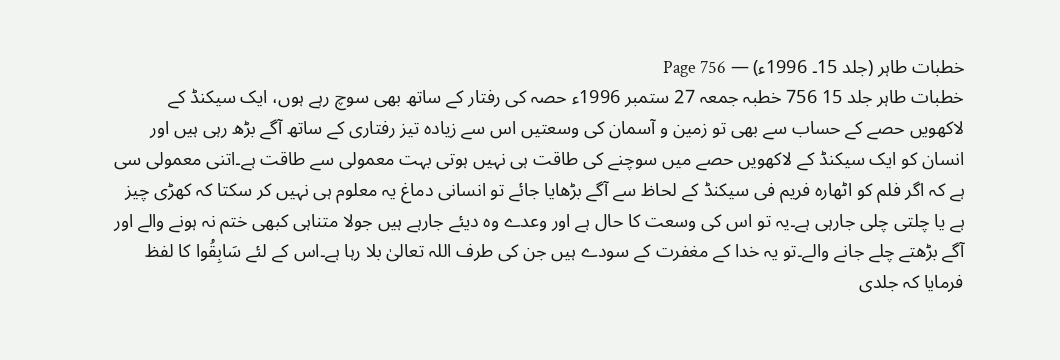خطبات طاہر (جلد 15۔ 1996ء) — Page 756
خطبات طاہر جلد 15 756 خطبہ جمعہ 27 ستمبر 1996ء حصہ کی رفتار کے ساتھ بھی سوچ رہے ہوں، ایک سیکنڈ کے لاکھویں حصے کے حساب سے بھی تو زمین و آسمان کی وسعتیں اس سے زیادہ تیز رفتاری کے ساتھ آگے بڑھ رہی ہیں اور انسان کو ایک سیکنڈ کے لاکھویں حصے میں سوچنے کی طاقت ہی نہیں ہوتی بہت معمولی سے طاقت ہے۔اتنی معمولی سی ہے کہ اگر فلم کو اٹھارہ فریم فی سیکنڈ کے لحاظ سے آگے بڑھایا جائے تو انسانی دماغ یہ معلوم ہی نہیں کر سکتا کہ کھڑی چیز ہے یا چلتی چلی جارہی ہے۔یہ تو اس کی وسعت کا حال ہے اور وعدے وہ دیئے جارہے ہیں جولا متناہی کبھی ختم نہ ہونے والے اور آگے بڑھتے چلے جانے والے۔تو یہ خدا کے مغفرت کے سودے ہیں جن کی طرف اللہ تعالیٰ بلا رہا ہے۔اس کے لئے سَابِقُوا کا لفظ فرمایا کہ جلدی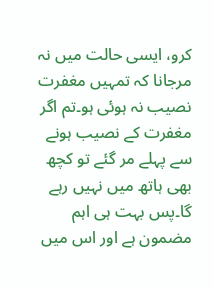کرو، ایسی حالت میں نہ مرجانا کہ تمہیں مغفرت نصیب نہ ہوئی ہو۔تم اگر مغفرت کے نصیب ہونے سے پہلے مر گئے تو کچھ بھی ہاتھ میں نہیں رہے گا۔پس بہت ہی اہم مضمون ہے اور اس میں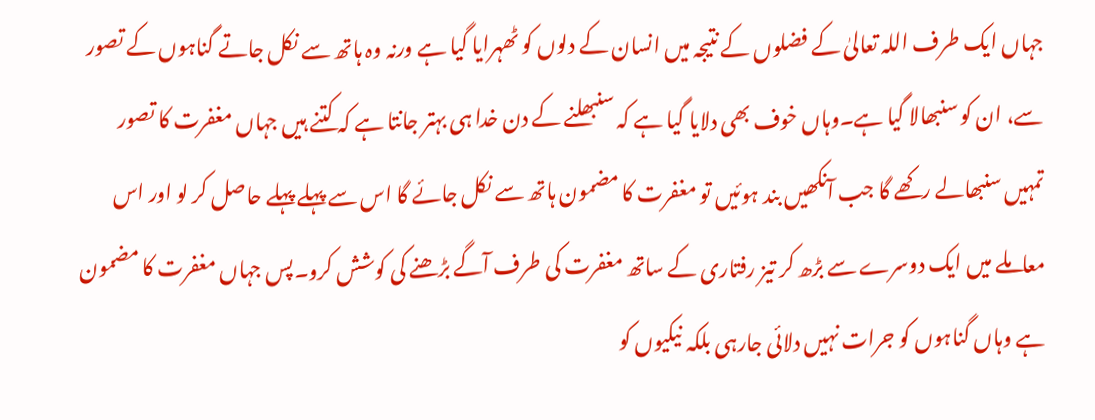جہاں ایک طرف اللہ تعالیٰ کے فضلوں کے نتیجہ میں انسان کے دلوں کو ٹھہرایا گیا ہے ورنہ وہ ہاتھ سے نکل جاتے گناہوں کے تصور سے، ان کو سنبھالا گیا ہے۔وہاں خوف بھی دلایا گیا ہے کہ سنبھلنے کے دن خدا ہی بہتر جانتا ہے کہ کتنے ہیں جہاں مغفرت کا تصور تمہیں سنبھالے رکھے گا جب آنکھیں بند ہوئیں تو مغفرت کا مضمون ہاتھ سے نکل جائے گا اس سے پہلے پہلے حاصل کر لو اور اس معاملے میں ایک دوسرے سے بڑھ کر تیز رفتاری کے ساتھ مغفرت کی طرف آگے بڑھنے کی کوشش کرو۔پس جہاں مغفرت کا مضمون ہے وہاں گناہوں کو جرات نہیں دلائی جارہی بلکہ نیکیوں کو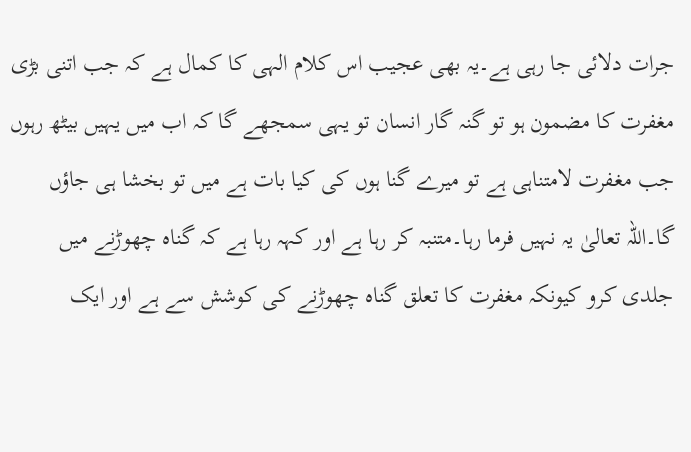جرات دلائی جا رہی ہے۔یہ بھی عجیب اس کلام الہی کا کمال ہے کہ جب اتنی بڑی مغفرت کا مضمون ہو تو گنہ گار انسان تو یہی سمجھے گا کہ اب میں یہیں بیٹھ رہوں جب مغفرت لامتناہی ہے تو میرے گنا ہوں کی کیا بات ہے میں تو بخشا ہی جاؤں گا۔اللہ تعالیٰ یہ نہیں فرما رہا۔متنبہ کر رہا ہے اور کہہ رہا ہے کہ گناہ چھوڑنے میں جلدی کرو کیونکہ مغفرت کا تعلق گناہ چھوڑنے کی کوشش سے ہے اور ایک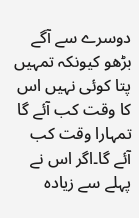دوسرے سے آگے بڑھو کیونکہ تمہیں پتا کوئی نہیں اس کا وقت کب آئے گا تمہارا وقت کب آئے گا۔اگر اس نے پہلے سے زیادہ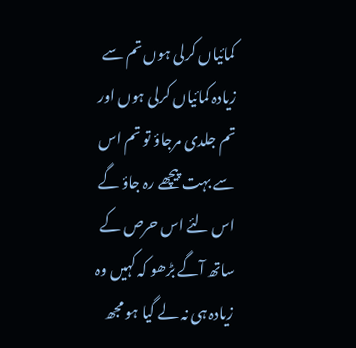کمائیاں کرلی ہوں تم سے زیادہ کمائیاں کرلی ہوں اور تم جلدی مرجاؤ تو تم اس سے بہت پیچھے رہ جاؤ گے اس لئے اس حرص کے ساتھ آگے بڑھو کہ کہیں وہ زیادہ ہی نہ لے گیا ہو مجھ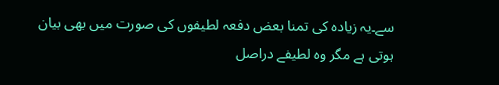سے۔یہ زیادہ کی تمنا بعض دفعہ لطیفوں کی صورت میں بھی بیان ہوتی ہے مگر وہ لطیفے دراصل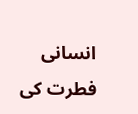انسانی فطرت کی